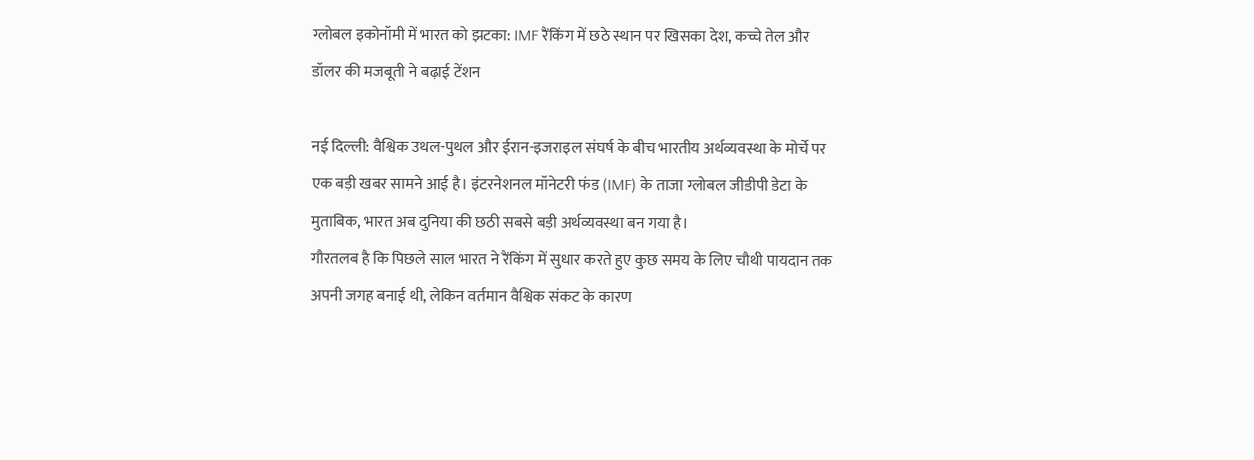ग्लोबल इकोनॉमी में भारत को झटका: IMF रैंकिंग में छठे स्थान पर खिसका देश, कच्चे तेल और डॉलर की मजबूती ने बढ़ाई टेंशन

नई दिल्ली: वैश्विक उथल-पुथल और ईरान-इजराइल संघर्ष के बीच भारतीय अर्थव्यवस्था के मोर्चे पर एक बड़ी खबर सामने आई है। इंटरनेशनल मॉनेटरी फंड (IMF) के ताजा ग्लोबल जीडीपी डेटा के मुताबिक, भारत अब दुनिया की छठी सबसे बड़ी अर्थव्यवस्था बन गया है।
गौरतलब है कि पिछले साल भारत ने रैंकिंग में सुधार करते हुए कुछ समय के लिए चौथी पायदान तक अपनी जगह बनाई थी, लेकिन वर्तमान वैश्विक संकट के कारण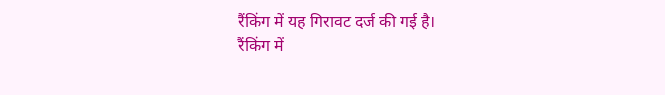रैंकिंग में यह गिरावट दर्ज की गई है।
रैंकिंग में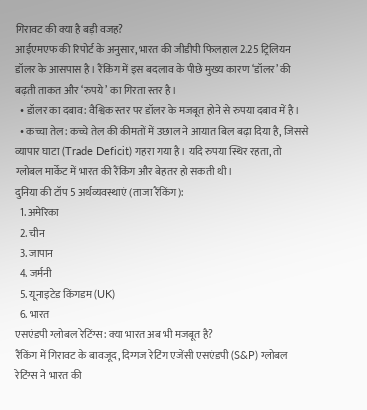गिरावट की क्या है बड़ी वजह?
आईएमएफ की रिपोर्ट के अनुसार, भारत की जीडीपी फिलहाल 2.25 ट्रिलियन डॉलर के आसपास है। रैंकिंग में इस बदलाव के पीछे मुख्य कारण ‘डॉलर’ की बढ़ती ताकत और ‘रुपये’ का गिरता स्तर है।
  • डॉलर का दबाव: वैश्विक स्तर पर डॉलर के मजबूत होने से रुपया दबाव में है।
  • कच्चा तेल: कच्चे तेल की कीमतों में उछाल ने आयात बिल बढ़ा दिया है, जिससे व्यापार घाटा (Trade Deficit) गहरा गया है। यदि रुपया स्थिर रहता, तो ग्लोबल मार्केट में भारत की रैंकिंग और बेहतर हो सकती थी।
दुनिया की टॉप 5 अर्थव्यवस्थाएं (ताजा रैंकिंग):
  1. अमेरिका
  2. चीन
  3. जापान
  4. जर्मनी
  5. यूनाइटेड किंगडम (UK)
  6. भारत
एसएंडपी ग्लोबल रेटिंग्स: क्या भारत अब भी मजबूत है?
रैंकिंग में गिरावट के बावजूद, दिग्गज रेटिंग एजेंसी एसएंडपी (S&P) ग्लोबल रेटिंग्स ने भारत की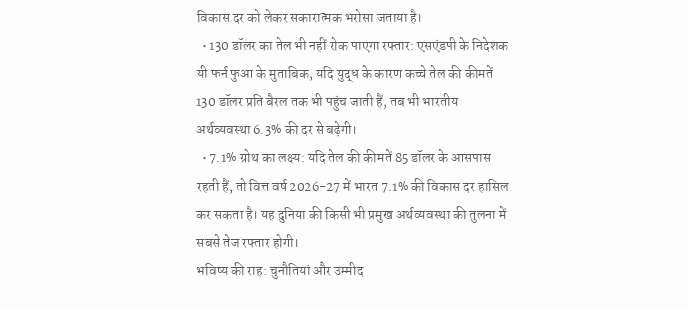विकास दर को लेकर सकारात्मक भरोसा जताया है।
  • 130 डॉलर का तेल भी नहीं रोक पाएगा रफ्तार: एसएंडपी के निदेशक यी फर्न फुआ के मुताबिक, यदि युद्ध के कारण कच्चे तेल की कीमतें 130 डॉलर प्रति बैरल तक भी पहुंच जाती हैं, तब भी भारतीय अर्थव्यवस्था 6.3% की दर से बढ़ेगी।
  • 7.1% ग्रोथ का लक्ष्य: यदि तेल की कीमतें 85 डॉलर के आसपास रहती हैं, तो वित्त वर्ष 2026-27 में भारत 7.1% की विकास दर हासिल कर सकता है। यह दुनिया की किसी भी प्रमुख अर्थव्यवस्था की तुलना में सबसे तेज रफ्तार होगी।
भविष्य की राह: चुनौतियां और उम्मीद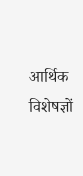आर्थिक विशेषज्ञों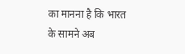का मानना है कि भारत के सामने अब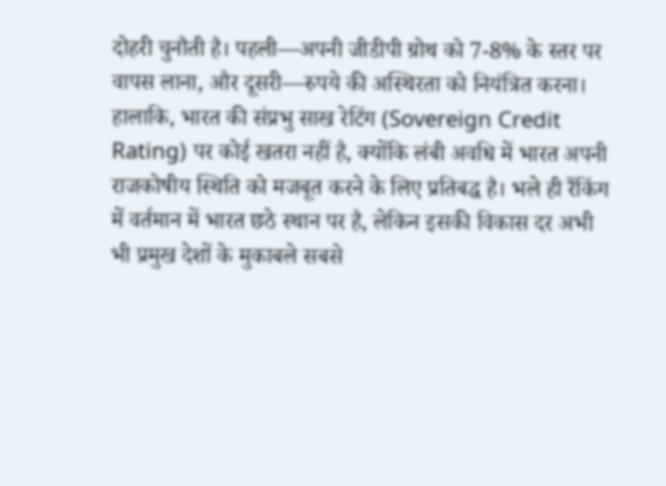दोहरी चुनौती है। पहली—अपनी जीडीपी ग्रोथ को 7-8% के स्तर पर वापस लाना, और दूसरी—रुपये की अस्थिरता को नियंत्रित करना।
हालाकि, भारत की संप्रभु साख रेटिंग (Sovereign Credit Rating) पर कोई खतरा नहीं है, क्योंकि लंबी अवधि में भारत अपनी राजकोषीय स्थिति को मजबूत करने के लिए प्रतिबद्ध है। भले ही रैंकिंग में वर्तमान में भारत छठे स्थान पर है, लेकिन इसकी विकास दर अभी भी प्रमुख देशों के मुकाबले सबसे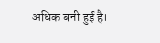अधिक बनी हुई है।